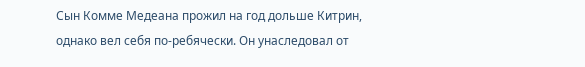Сын Комме Медеана прожил на год дольше Китрин, однако вел себя по-ребячески. Он унаследовал от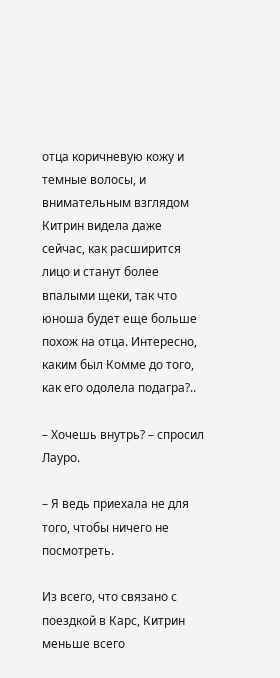отца коричневую кожу и темные волосы, и внимательным взглядом Китрин видела даже сейчас, как расширится лицо и станут более впалыми щеки, так что юноша будет еще больше похож на отца. Интересно, каким был Комме до того, как его одолела подагра?..

– Хочешь внутрь? – спросил Лауро.

– Я ведь приехала не для того, чтобы ничего не посмотреть.

Из всего, что связано с поездкой в Карс, Китрин меньше всего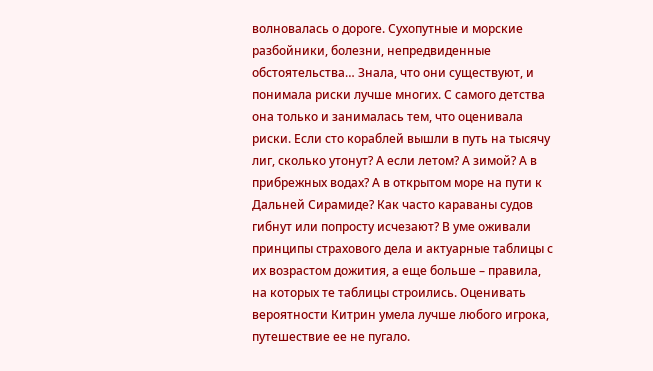волновалась о дороге. Сухопутные и морские разбойники, болезни, непредвиденные обстоятельства… Знала, что они существуют, и понимала риски лучше многих. С самого детства она только и занималась тем, что оценивала риски. Если сто кораблей вышли в путь на тысячу лиг, сколько утонут? А если летом? А зимой? А в прибрежных водах? А в открытом море на пути к Дальней Сирамиде? Как часто караваны судов гибнут или попросту исчезают? В уме оживали принципы страхового дела и актуарные таблицы с их возрастом дожития, а еще больше – правила, на которых те таблицы строились. Оценивать вероятности Китрин умела лучше любого игрока, путешествие ее не пугало.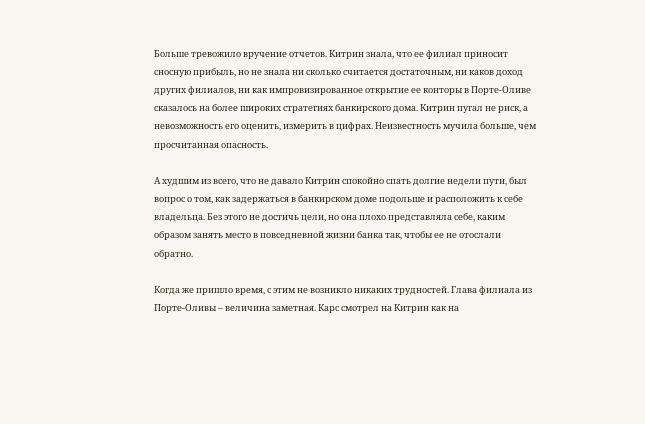Больше тревожило вручение отчетов. Китрин знала, что ее филиал приносит сносную прибыль, но не знала ни сколько считается достаточным, ни каков доход других филиалов, ни как импровизированное открытие ее конторы в Порте-Оливе сказалось на более широких стратегиях банкирского дома. Китрин пугал не риск, а невозможность его оценить, измерить в цифрах. Неизвестность мучила больше, чем просчитанная опасность.

А худшим из всего, что не давало Китрин спокойно спать долгие недели пути, был вопрос о том, как задержаться в банкирском доме подольше и расположить к себе владельца. Без этого не достичь цели, но она плохо представляла себе, каким образом занять место в повседневной жизни банка так, чтобы ее не отослали обратно.

Когда же пришло время, с этим не возникло никаких трудностей. Глава филиала из Порте-Оливы – величина заметная. Карс смотрел на Китрин как на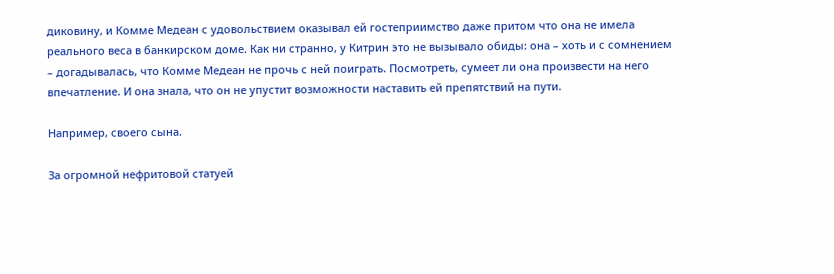диковину, и Комме Медеан с удовольствием оказывал ей гостеприимство даже притом что она не имела реального веса в банкирском доме. Как ни странно, у Китрин это не вызывало обиды: она – хоть и с сомнением – догадывалась, что Комме Медеан не прочь с ней поиграть. Посмотреть, сумеет ли она произвести на него впечатление. И она знала, что он не упустит возможности наставить ей препятствий на пути.

Например, своего сына.

За огромной нефритовой статуей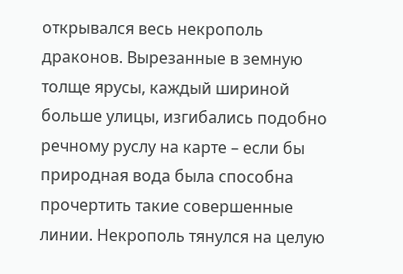открывался весь некрополь драконов. Вырезанные в земную толще ярусы, каждый шириной больше улицы, изгибались подобно речному руслу на карте – если бы природная вода была способна прочертить такие совершенные линии. Некрополь тянулся на целую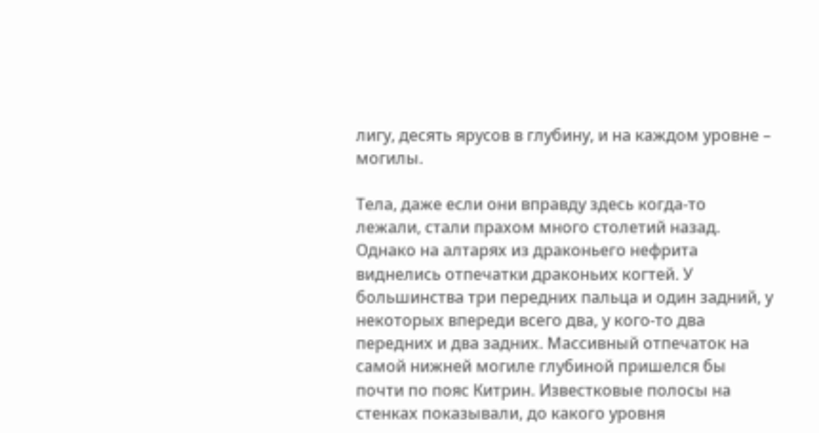лигу, десять ярусов в глубину, и на каждом уровне – могилы.

Тела, даже если они вправду здесь когда-то лежали, стали прахом много столетий назад. Однако на алтарях из драконьего нефрита виднелись отпечатки драконьих когтей. У большинства три передних пальца и один задний, у некоторых впереди всего два, у кого-то два передних и два задних. Массивный отпечаток на самой нижней могиле глубиной пришелся бы почти по пояс Китрин. Известковые полосы на стенках показывали, до какого уровня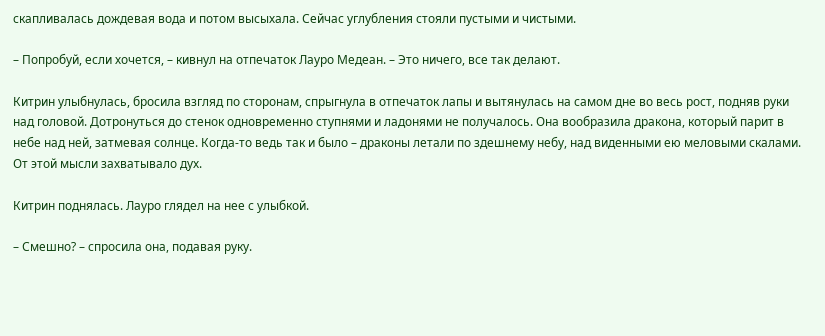скапливалась дождевая вода и потом высыхала. Сейчас углубления стояли пустыми и чистыми.

– Попробуй, если хочется, – кивнул на отпечаток Лауро Медеан. – Это ничего, все так делают.

Китрин улыбнулась, бросила взгляд по сторонам, спрыгнула в отпечаток лапы и вытянулась на самом дне во весь рост, подняв руки над головой. Дотронуться до стенок одновременно ступнями и ладонями не получалось. Она вообразила дракона, который парит в небе над ней, затмевая солнце. Когда-то ведь так и было – драконы летали по здешнему небу, над виденными ею меловыми скалами. От этой мысли захватывало дух.

Китрин поднялась. Лауро глядел на нее с улыбкой.

– Смешно? – спросила она, подавая руку.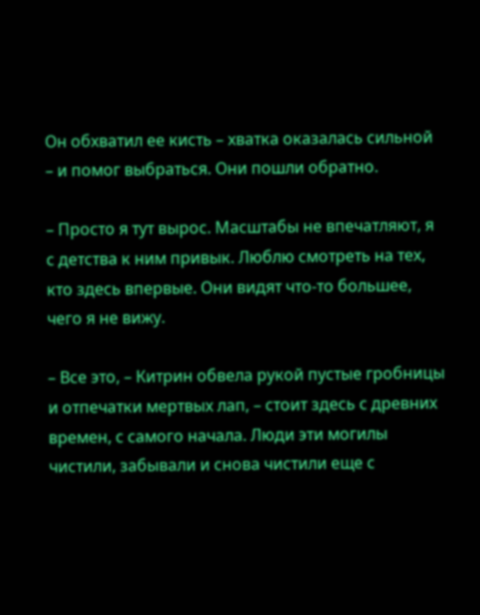Он обхватил ее кисть – хватка оказалась сильной – и помог выбраться. Они пошли обратно.

– Просто я тут вырос. Масштабы не впечатляют, я с детства к ним привык. Люблю смотреть на тех, кто здесь впервые. Они видят что-то большее, чего я не вижу.

– Все это, – Китрин обвела рукой пустые гробницы и отпечатки мертвых лап, – стоит здесь с древних времен, с самого начала. Люди эти могилы чистили, забывали и снова чистили еще с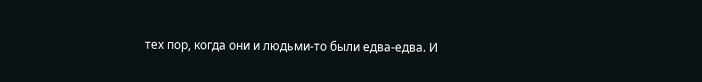тех пор, когда они и людьми-то были едва-едва. И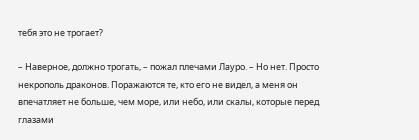тебя это не трогает?

– Наверное, должно трогать, – пожал плечами Лауро. – Но нет. Просто некрополь драконов. Поражаются те, кто его не видел, а меня он впечатляет не больше, чем море, или небо, или скалы, которые перед глазами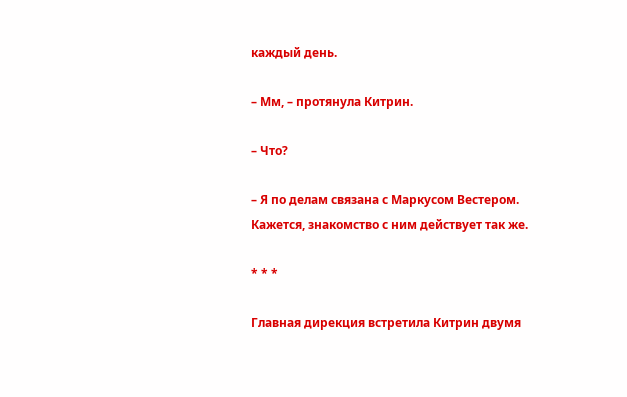каждый день.

– Мм, – протянула Китрин.

– Что?

– Я по делам связана с Маркусом Вестером. Кажется, знакомство с ним действует так же.

* * *

Главная дирекция встретила Китрин двумя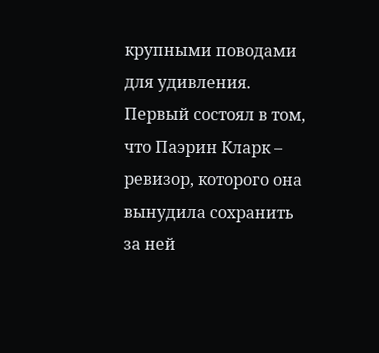крупными поводами для удивления. Первый состоял в том, что Паэрин Кларк – ревизор, которого она вынудила сохранить за ней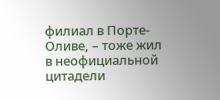филиал в Порте-Оливе, – тоже жил в неофициальной цитадели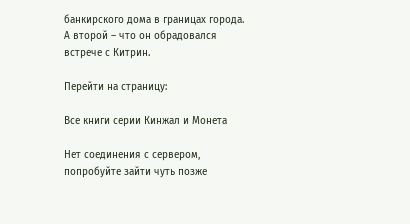банкирского дома в границах города. А второй – что он обрадовался встрече с Китрин.

Перейти на страницу:

Все книги серии Кинжал и Монета

Нет соединения с сервером, попробуйте зайти чуть позже